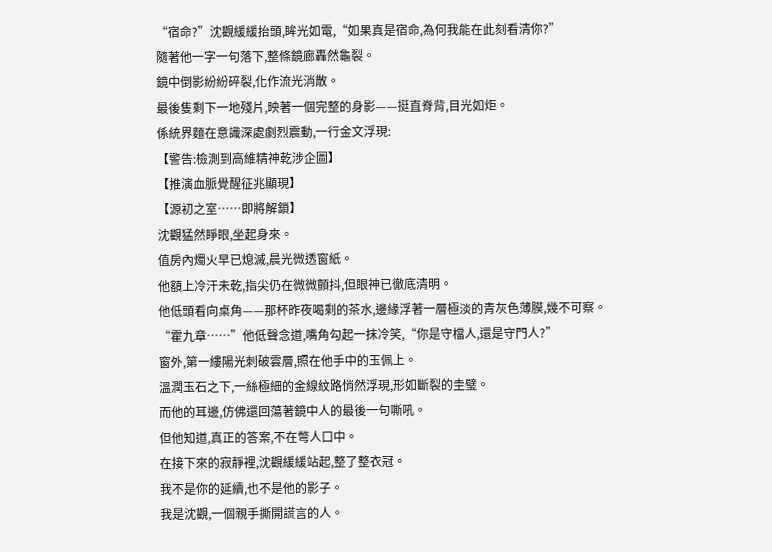“宿命?”沈觀緩緩抬頭,眸光如電,“如果真是宿命,為何我能在此刻看清你?”
隨著他一字一句落下,整條鏡廊轟然龜裂。
鏡中倒影紛紛碎裂,化作流光消散。
最後隻剩下一地殘片,映著一個完整的身影——挺直脊背,目光如炬。
係統界麵在意識深處劇烈震動,一行金文浮現:
【警告:檢測到高維精神乾涉企圖】
【推演血脈覺醒征兆顯現】
【源初之室……即將解鎖】
沈觀猛然睜眼,坐起身來。
值房內燭火早已熄滅,晨光微透窗紙。
他額上冷汗未乾,指尖仍在微微顫抖,但眼神已徹底清明。
他低頭看向桌角——那杯昨夜喝剩的茶水,邊緣浮著一層極淡的青灰色薄膜,幾不可察。
“霍九章……”他低聲念道,嘴角勾起一抹冷笑,“你是守檔人,還是守門人?”
窗外,第一縷陽光刺破雲層,照在他手中的玉佩上。
溫潤玉石之下,一絲極細的金線紋路悄然浮現,形如斷裂的圭璧。
而他的耳邊,仿佛還回蕩著鏡中人的最後一句嘶吼。
但他知道,真正的答案,不在彆人口中。
在接下來的寂靜裡,沈觀緩緩站起,整了整衣冠。
我不是你的延續,也不是他的影子。
我是沈觀,一個親手撕開謊言的人。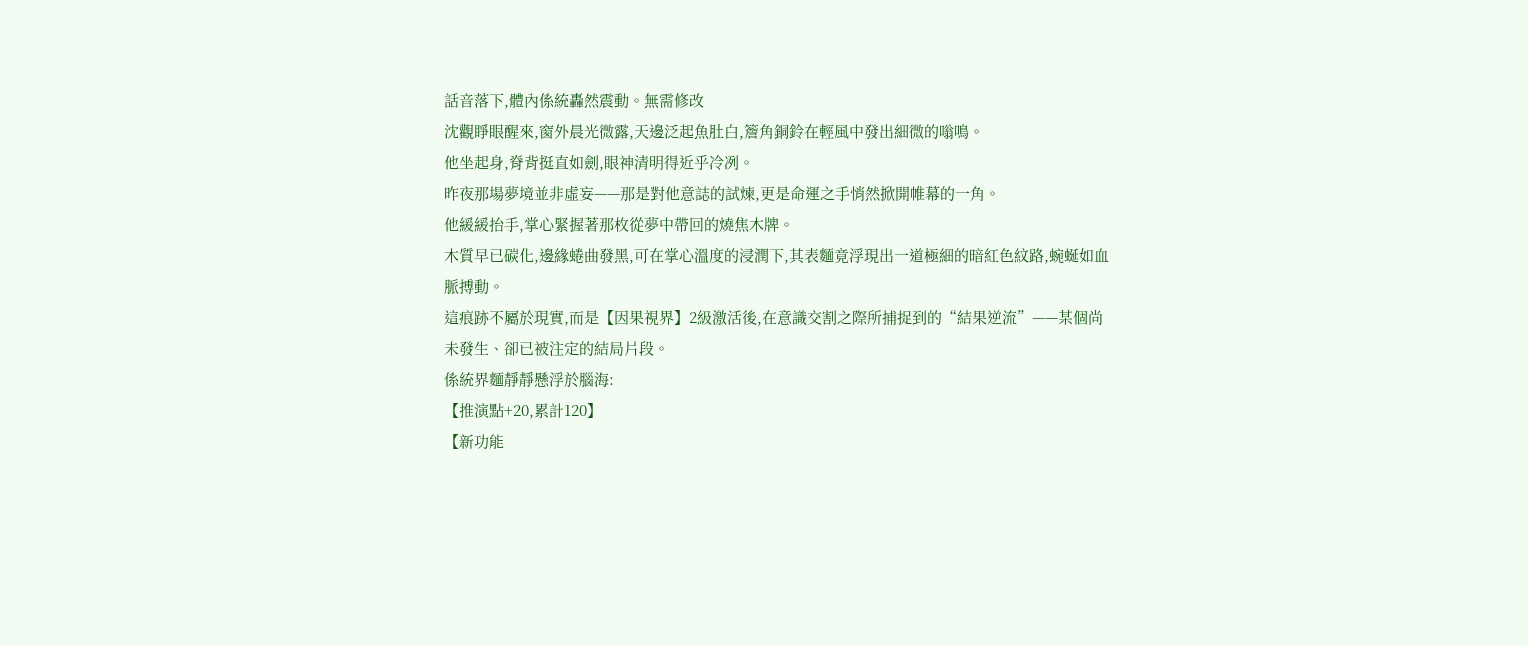話音落下,體內係統轟然震動。無需修改
沈觀睜眼醒來,窗外晨光微露,天邊泛起魚肚白,簷角銅鈴在輕風中發出細微的嗡鳴。
他坐起身,脊背挺直如劍,眼神清明得近乎冷冽。
昨夜那場夢境並非虛妄——那是對他意誌的試煉,更是命運之手悄然掀開帷幕的一角。
他緩緩抬手,掌心緊握著那枚從夢中帶回的燒焦木牌。
木質早已碳化,邊緣蜷曲發黑,可在掌心溫度的浸潤下,其表麵竟浮現出一道極細的暗紅色紋路,蜿蜒如血脈搏動。
這痕跡不屬於現實,而是【因果視界】2級激活後,在意識交割之際所捕捉到的“結果逆流”——某個尚未發生、卻已被注定的結局片段。
係統界麵靜靜懸浮於腦海:
【推演點+20,累計120】
【新功能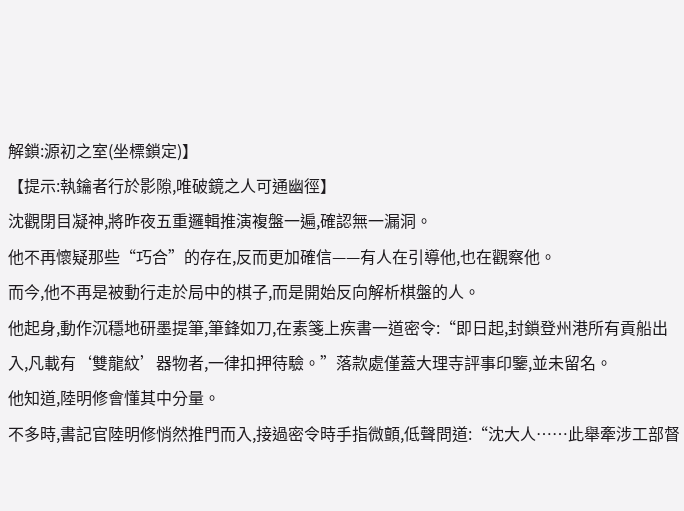解鎖:源初之室(坐標鎖定)】
【提示:執鑰者行於影隙,唯破鏡之人可通幽徑】
沈觀閉目凝神,將昨夜五重邏輯推演複盤一遍,確認無一漏洞。
他不再懷疑那些“巧合”的存在,反而更加確信——有人在引導他,也在觀察他。
而今,他不再是被動行走於局中的棋子,而是開始反向解析棋盤的人。
他起身,動作沉穩地研墨提筆,筆鋒如刀,在素箋上疾書一道密令:“即日起,封鎖登州港所有貢船出入,凡載有‘雙龍紋’器物者,一律扣押待驗。”落款處僅蓋大理寺評事印鑒,並未留名。
他知道,陸明修會懂其中分量。
不多時,書記官陸明修悄然推門而入,接過密令時手指微顫,低聲問道:“沈大人……此舉牽涉工部督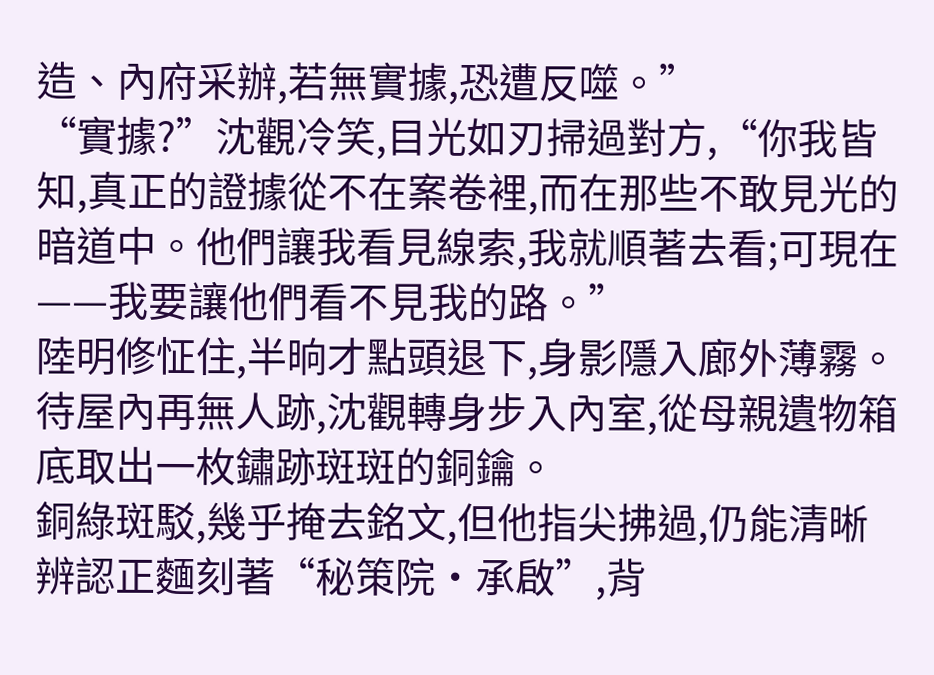造、內府采辦,若無實據,恐遭反噬。”
“實據?”沈觀冷笑,目光如刃掃過對方,“你我皆知,真正的證據從不在案卷裡,而在那些不敢見光的暗道中。他們讓我看見線索,我就順著去看;可現在——我要讓他們看不見我的路。”
陸明修怔住,半晌才點頭退下,身影隱入廊外薄霧。
待屋內再無人跡,沈觀轉身步入內室,從母親遺物箱底取出一枚鏽跡斑斑的銅鑰。
銅綠斑駁,幾乎掩去銘文,但他指尖拂過,仍能清晰辨認正麵刻著“秘策院·承啟”,背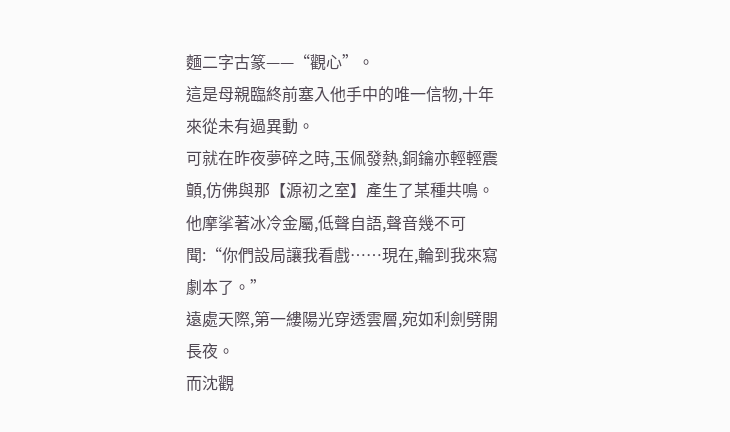麵二字古篆——“觀心”。
這是母親臨終前塞入他手中的唯一信物,十年來從未有過異動。
可就在昨夜夢碎之時,玉佩發熱,銅鑰亦輕輕震顫,仿佛與那【源初之室】產生了某種共鳴。
他摩挲著冰冷金屬,低聲自語,聲音幾不可聞:“你們設局讓我看戲……現在,輪到我來寫劇本了。”
遠處天際,第一縷陽光穿透雲層,宛如利劍劈開長夜。
而沈觀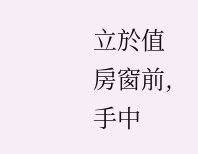立於值房窗前,手中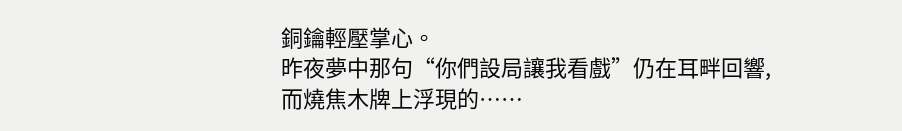銅鑰輕壓掌心。
昨夜夢中那句“你們設局讓我看戲”仍在耳畔回響,
而燒焦木牌上浮現的……